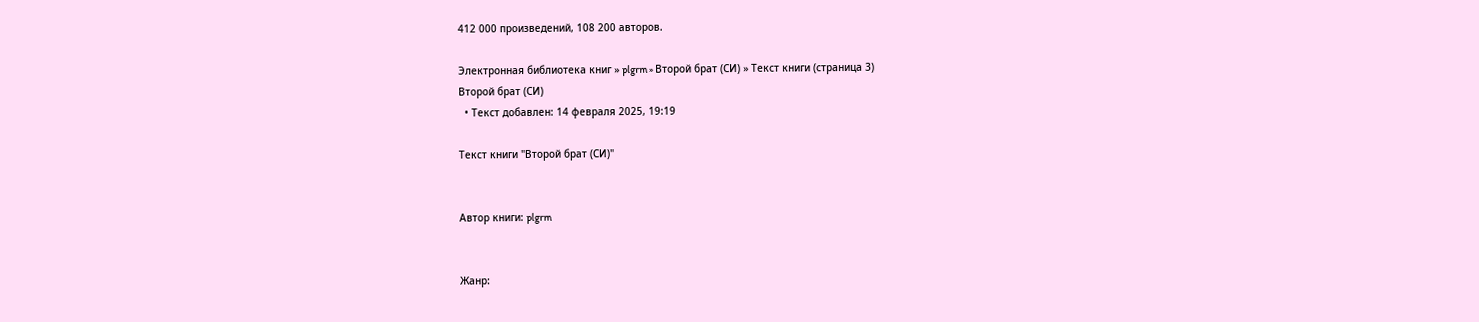412 000 произведений, 108 200 авторов.

Электронная библиотека книг » plgrm » Второй брат (СИ) » Текст книги (страница 3)
Второй брат (СИ)
  • Текст добавлен: 14 февраля 2025, 19:19

Текст книги "Второй брат (СИ)"


Автор книги: plgrm


Жанр: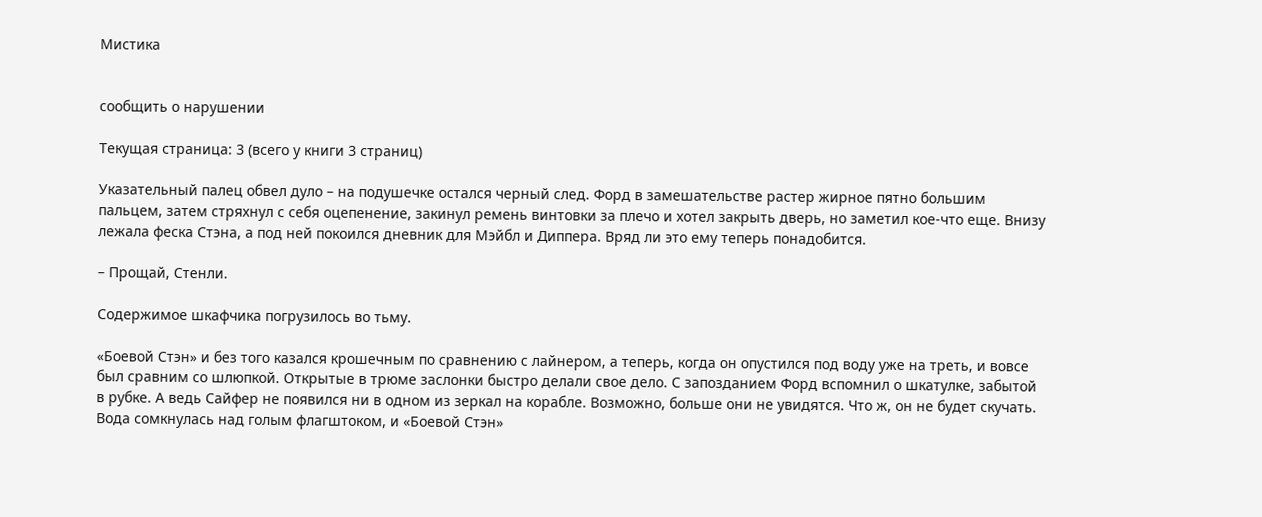Мистика


сообщить о нарушении

Текущая страница: 3 (всего у книги 3 страниц)

Указательный палец обвел дуло – на подушечке остался черный след. Форд в замешательстве растер жирное пятно большим пальцем, затем стряхнул с себя оцепенение, закинул ремень винтовки за плечо и хотел закрыть дверь, но заметил кое-что еще. Внизу лежала феска Стэна, а под ней покоился дневник для Мэйбл и Диппера. Вряд ли это ему теперь понадобится.

– Прощай, Стенли.

Содержимое шкафчика погрузилось во тьму.

«Боевой Стэн» и без того казался крошечным по сравнению с лайнером, а теперь, когда он опустился под воду уже на треть, и вовсе был сравним со шлюпкой. Открытые в трюме заслонки быстро делали свое дело. С запозданием Форд вспомнил о шкатулке, забытой в рубке. А ведь Сайфер не появился ни в одном из зеркал на корабле. Возможно, больше они не увидятся. Что ж, он не будет скучать. Вода сомкнулась над голым флагштоком, и «Боевой Стэн»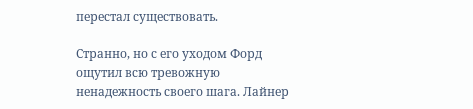перестал существовать.

Странно, но с его уходом Форд ощутил всю тревожную ненадежность своего шага. Лайнер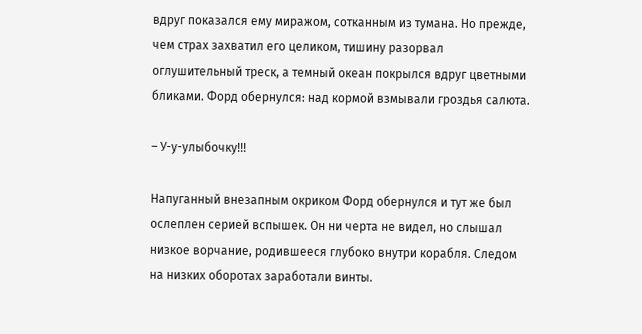вдруг показался ему миражом, сотканным из тумана. Но прежде, чем страх захватил его целиком, тишину разорвал оглушительный треск, а темный океан покрылся вдруг цветными бликами. Форд обернулся: над кормой взмывали гроздья салюта.

– У-у-улыбочку!!!

Напуганный внезапным окриком Форд обернулся и тут же был ослеплен серией вспышек. Он ни черта не видел, но слышал низкое ворчание, родившееся глубоко внутри корабля. Следом на низких оборотах заработали винты.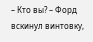– Кто вы? – Форд вскинул винтовку,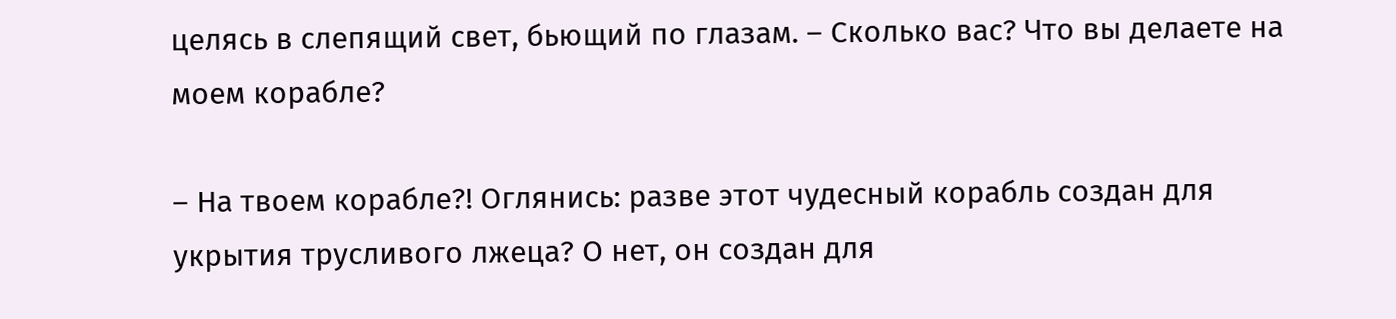целясь в слепящий свет, бьющий по глазам. – Сколько вас? Что вы делаете на моем корабле?

– На твоем корабле?! Оглянись: разве этот чудесный корабль создан для укрытия трусливого лжеца? О нет, он создан для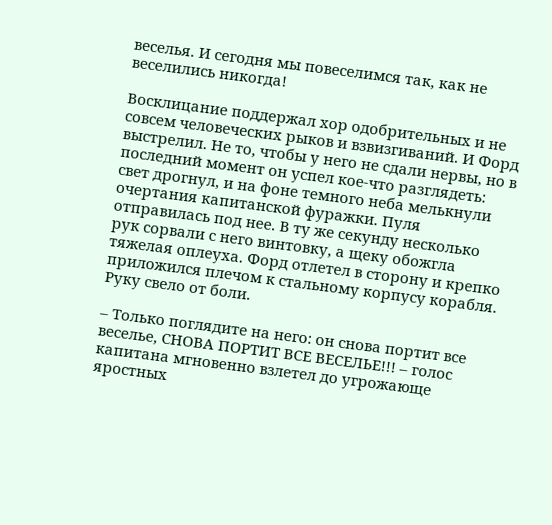веселья. И сегодня мы повеселимся так, как не веселились никогда!

Восклицание поддержал хор одобрительных и не совсем человеческих рыков и взвизгиваний. И Форд выстрелил. Не то, чтобы у него не сдали нервы, но в последний момент он успел кое-что разглядеть: свет дрогнул, и на фоне темного неба мелькнули очертания капитанской фуражки. Пуля отправилась под нее. В ту же секунду несколько рук сорвали с него винтовку, а щеку обожгла тяжелая оплеуха. Форд отлетел в сторону и крепко приложился плечом к стальному корпусу корабля. Руку свело от боли.

– Только поглядите на него: он снова портит все веселье, СНОВА ПОРТИТ ВСЕ ВЕСЕЛЬЕ!!! – голос капитана мгновенно взлетел до угрожающе яростных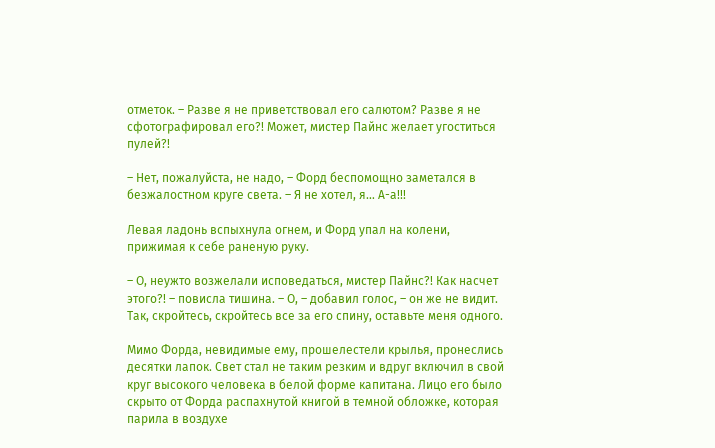отметок. – Разве я не приветствовал его салютом? Разве я не сфотографировал его?! Может, мистер Пайнс желает угоститься пулей?!

– Нет, пожалуйста, не надо, – Форд беспомощно заметался в безжалостном круге света. – Я не хотел, я… А-а!!!

Левая ладонь вспыхнула огнем, и Форд упал на колени, прижимая к себе раненую руку.

– О, неужто возжелали исповедаться, мистер Пайнс?! Как насчет этого?! – повисла тишина. – О, – добавил голос, – он же не видит. Так, скройтесь, скройтесь все за его спину, оставьте меня одного.

Мимо Форда, невидимые ему, прошелестели крылья, пронеслись десятки лапок. Свет стал не таким резким и вдруг включил в свой круг высокого человека в белой форме капитана. Лицо его было скрыто от Форда распахнутой книгой в темной обложке, которая парила в воздухе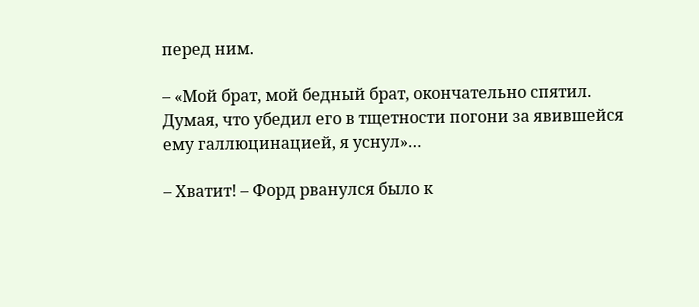перед ним.

– «Мой брат, мой бедный брат, окончательно спятил. Думая, что убедил его в тщетности погони за явившейся ему галлюцинацией, я уснул»…

– Хватит! – Форд рванулся было к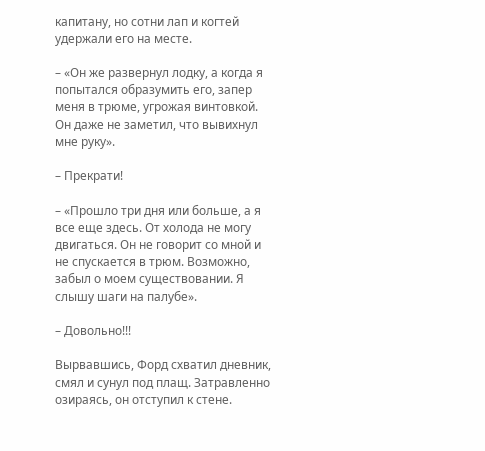капитану, но сотни лап и когтей удержали его на месте.

– «Он же развернул лодку, а когда я попытался образумить его, запер меня в трюме, угрожая винтовкой. Он даже не заметил, что вывихнул мне руку».

– Прекрати!

– «Прошло три дня или больше, а я все еще здесь. От холода не могу двигаться. Он не говорит со мной и не спускается в трюм. Возможно, забыл о моем существовании. Я слышу шаги на палубе».

– Довольно!!!

Вырвавшись, Форд схватил дневник, смял и сунул под плащ. Затравленно озираясь, он отступил к стене.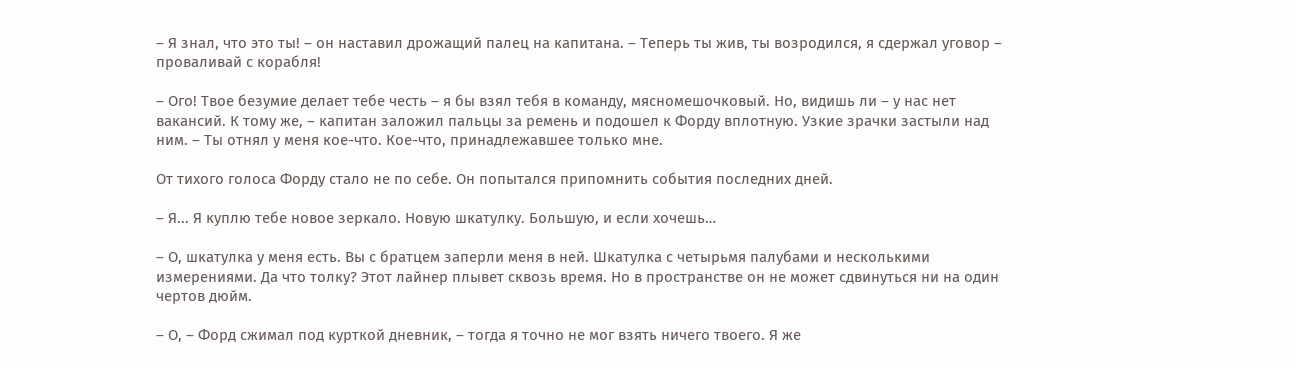– Я знал, что это ты! – он наставил дрожащий палец на капитана. – Теперь ты жив, ты возродился, я сдержал уговор – проваливай с корабля!

– Ого! Твое безумие делает тебе честь – я бы взял тебя в команду, мясномешочковый. Но, видишь ли – у нас нет вакансий. К тому же, – капитан заложил пальцы за ремень и подошел к Форду вплотную. Узкие зрачки застыли над ним. – Ты отнял у меня кое-что. Кое-что, принадлежавшее только мне.

От тихого голоса Форду стало не по себе. Он попытался припомнить события последних дней.

– Я... Я куплю тебе новое зеркало. Новую шкатулку. Большую, и если хочешь…

– О, шкатулка у меня есть. Вы с братцем заперли меня в ней. Шкатулка с четырьмя палубами и несколькими измерениями. Да что толку? Этот лайнер плывет сквозь время. Но в пространстве он не может сдвинуться ни на один чертов дюйм.

– О, – Форд сжимал под курткой дневник, – тогда я точно не мог взять ничего твоего. Я же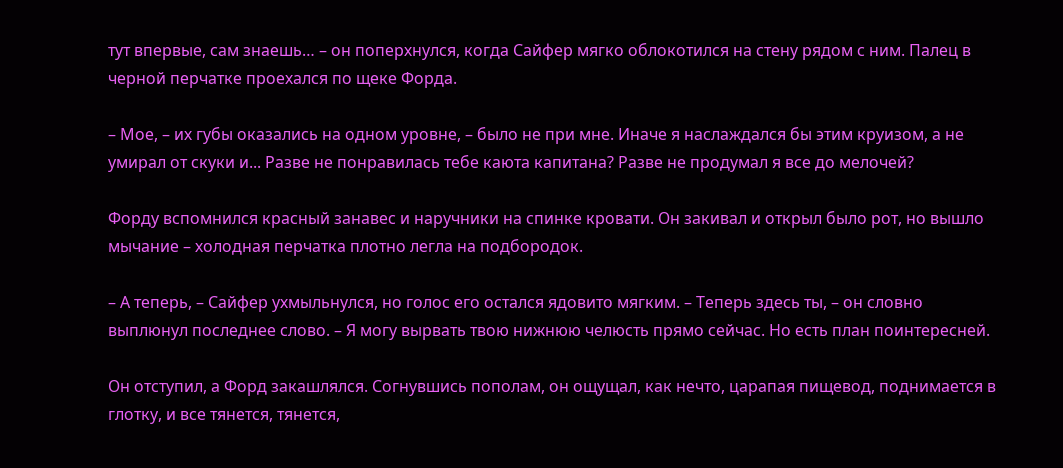тут впервые, сам знаешь… – он поперхнулся, когда Сайфер мягко облокотился на стену рядом с ним. Палец в черной перчатке проехался по щеке Форда.

– Мое, – их губы оказались на одном уровне, – было не при мне. Иначе я наслаждался бы этим круизом, а не умирал от скуки и... Разве не понравилась тебе каюта капитана? Разве не продумал я все до мелочей?

Форду вспомнился красный занавес и наручники на спинке кровати. Он закивал и открыл было рот, но вышло мычание – холодная перчатка плотно легла на подбородок.

– А теперь, – Сайфер ухмыльнулся, но голос его остался ядовито мягким. – Теперь здесь ты, – он словно выплюнул последнее слово. – Я могу вырвать твою нижнюю челюсть прямо сейчас. Но есть план поинтересней.

Он отступил, а Форд закашлялся. Согнувшись пополам, он ощущал, как нечто, царапая пищевод, поднимается в глотку, и все тянется, тянется,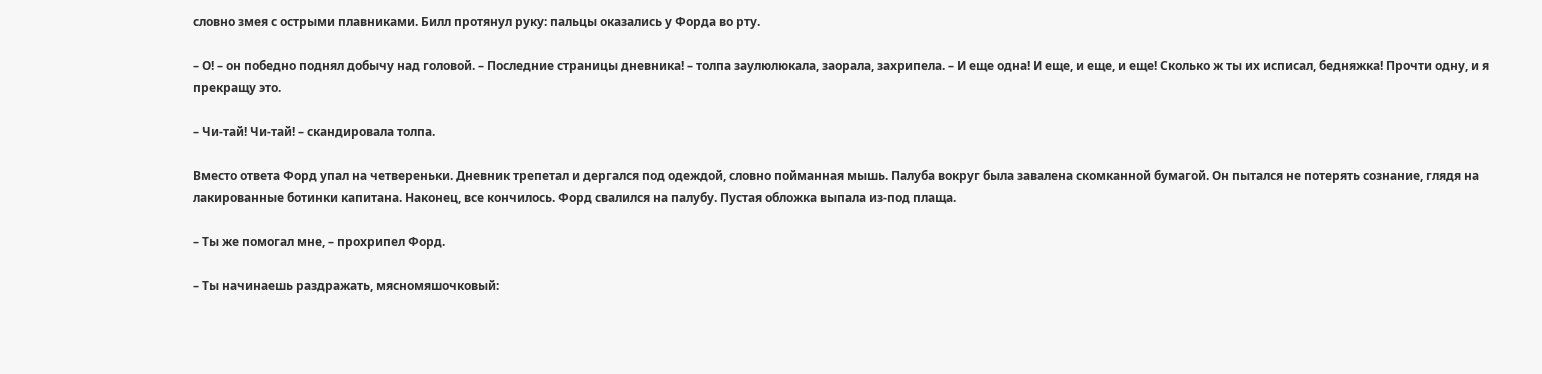словно змея с острыми плавниками. Билл протянул руку: пальцы оказались у Форда во рту.

– О! – он победно поднял добычу над головой. – Последние страницы дневника! – толпа заулюлюкала, заорала, захрипела. – И еще одна! И еще, и еще, и еще! Сколько ж ты их исписал, бедняжка! Прочти одну, и я прекращу это.

– Чи-тай! Чи-тай! – скандировала толпа.

Вместо ответа Форд упал на четвереньки. Дневник трепетал и дергался под одеждой, словно пойманная мышь. Палуба вокруг была завалена скомканной бумагой. Он пытался не потерять сознание, глядя на лакированные ботинки капитана. Наконец, все кончилось. Форд свалился на палубу. Пустая обложка выпала из-под плаща.

– Ты же помогал мне, – прохрипел Форд.

– Ты начинаешь раздражать, мясномяшочковый: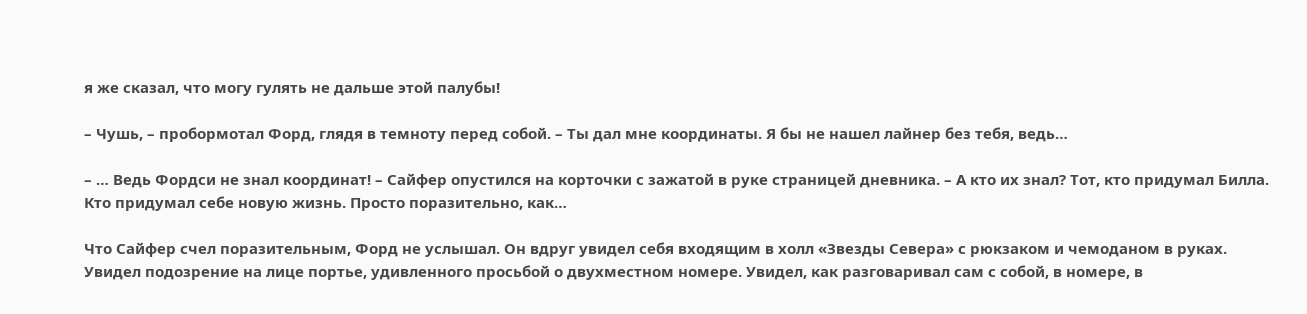я же сказал, что могу гулять не дальше этой палубы!

– Чушь, – пробормотал Форд, глядя в темноту перед собой. – Ты дал мне координаты. Я бы не нашел лайнер без тебя, ведь…

– … Ведь Фордси не знал координат! – Сайфер опустился на корточки с зажатой в руке страницей дневника. – А кто их знал? Тот, кто придумал Билла. Кто придумал себе новую жизнь. Просто поразительно, как…

Что Сайфер счел поразительным, Форд не услышал. Он вдруг увидел себя входящим в холл «Звезды Севера» с рюкзаком и чемоданом в руках. Увидел подозрение на лице портье, удивленного просьбой о двухместном номере. Увидел, как разговаривал сам с собой, в номере, в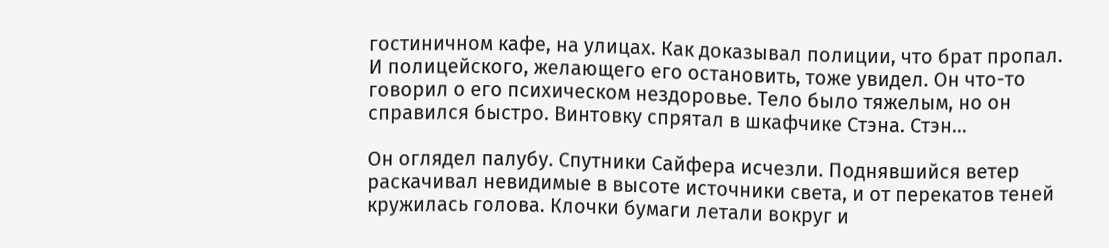гостиничном кафе, на улицах. Как доказывал полиции, что брат пропал. И полицейского, желающего его остановить, тоже увидел. Он что-то говорил о его психическом нездоровье. Тело было тяжелым, но он справился быстро. Винтовку спрятал в шкафчике Стэна. Стэн…

Он оглядел палубу. Спутники Сайфера исчезли. Поднявшийся ветер раскачивал невидимые в высоте источники света, и от перекатов теней кружилась голова. Клочки бумаги летали вокруг и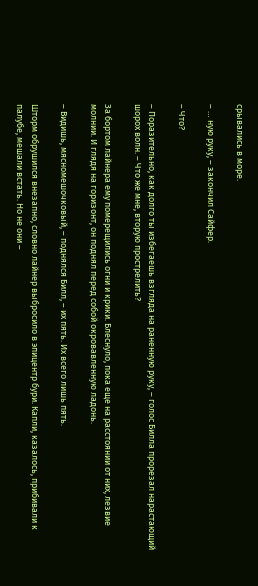срывались в море.

– … ную руку, – закончил Сайфер.

– Что?

– Поразительно, как долго ты избегаешь взгляда на раненную руку, – голос Билла прорезал нарастающий шорох волн. – Что же мне, вторую прострелить?

За бортом лайнера ему померещились огни и крики. Блеснуло, пока еще на расстоянии от них, лезвие молнии. И глядя на горизонт, он поднял перед собой окровавленную ладонь.

– Видишь, мясномешочковый, – поднялся Билл, – их пять. Их всего лишь пять.

Шторм обрушился внезапно, словно лайнер выбросило в эпицентр бури. Капли, казалось, прибивали к палубе, мешали встать. Но не они –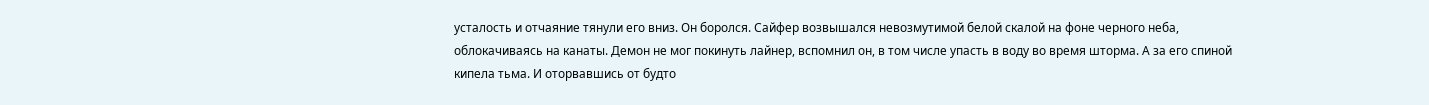усталость и отчаяние тянули его вниз. Он боролся. Сайфер возвышался невозмутимой белой скалой на фоне черного неба, облокачиваясь на канаты. Демон не мог покинуть лайнер, вспомнил он, в том числе упасть в воду во время шторма. А за его спиной кипела тьма. И оторвавшись от будто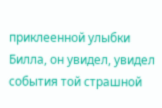приклеенной улыбки Билла, он увидел, увидел события той страшной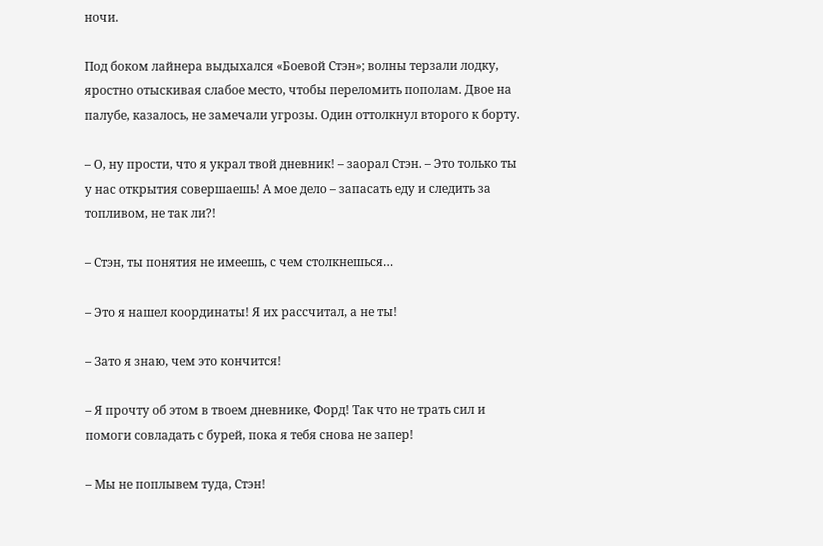ночи.

Под боком лайнера выдыхался «Боевой Стэн»; волны терзали лодку, яростно отыскивая слабое место, чтобы переломить пополам. Двое на палубе, казалось, не замечали угрозы. Один оттолкнул второго к борту.

– О, ну прости, что я украл твой дневник! – заорал Стэн. – Это только ты у нас открытия совершаешь! А мое дело – запасать еду и следить за топливом, не так ли?!

– Стэн, ты понятия не имеешь, с чем столкнешься…

– Это я нашел координаты! Я их рассчитал, а не ты!

– Зато я знаю, чем это кончится!

– Я прочту об этом в твоем дневнике, Форд! Так что не трать сил и помоги совладать с бурей, пока я тебя снова не запер!

– Мы не поплывем туда, Стэн!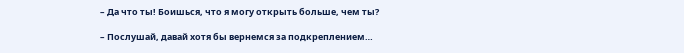– Да что ты! Боишься, что я могу открыть больше, чем ты?

– Послушай, давай хотя бы вернемся за подкреплением…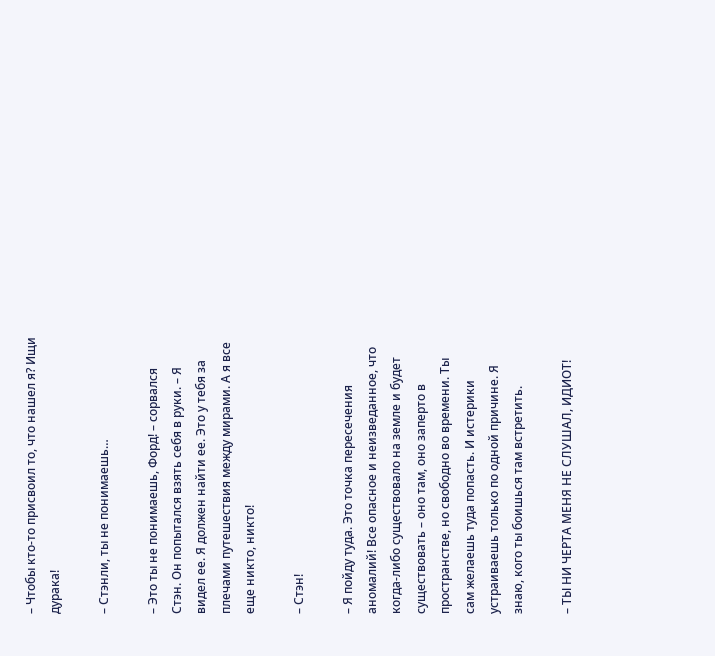– Чтобы кто-то присвоил то, что нашел я? Ищи дурака!

– Стэнли, ты не понимаешь…

– Это ты не понимаешь, Форд! – сорвался Стэн. Он попытался взять себя в руки. – Я видел ее. Я должен найти ее. Это у тебя за плечами путешествия между мирами. А я все еще никто, никто!

– Стэн!

– Я пойду туда. Это точка пересечения аномалий! Все опасное и неизведанное, что когда-либо существовало на земле и будет существовать – оно там, оно заперто в пространстве, но свободно во времени. Ты сам желаешь туда попасть. И истерики устраиваешь только по одной причине. Я знаю, кого ты боишься там встретить.

– ТЫ НИ ЧЕРТА МЕНЯ НЕ СЛУШАЛ, ИДИОТ!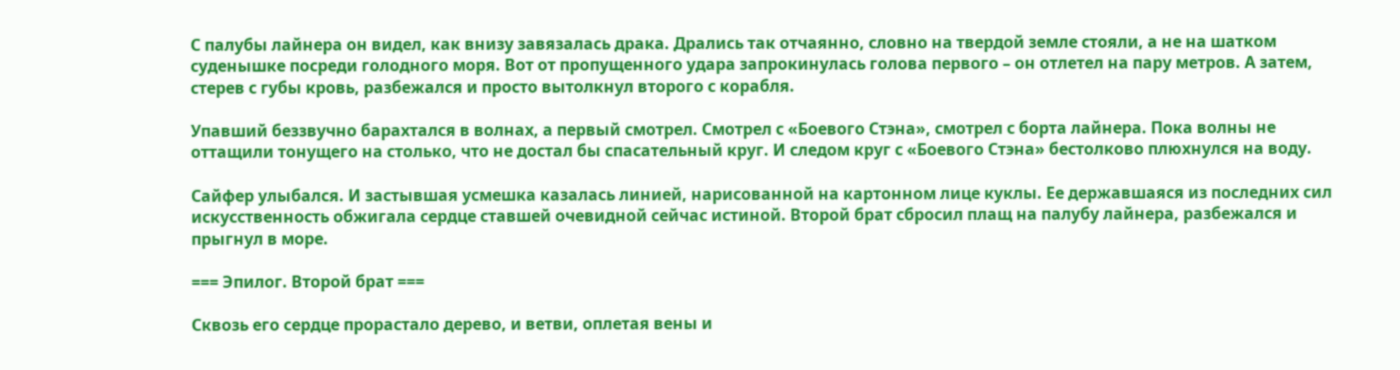С палубы лайнера он видел, как внизу завязалась драка. Дрались так отчаянно, словно на твердой земле стояли, а не на шатком суденышке посреди голодного моря. Вот от пропущенного удара запрокинулась голова первого – он отлетел на пару метров. А затем, стерев с губы кровь, разбежался и просто вытолкнул второго с корабля.

Упавший беззвучно барахтался в волнах, а первый смотрел. Смотрел с «Боевого Стэна», смотрел с борта лайнера. Пока волны не оттащили тонущего на столько, что не достал бы спасательный круг. И следом круг с «Боевого Стэна» бестолково плюхнулся на воду.

Сайфер улыбался. И застывшая усмешка казалась линией, нарисованной на картонном лице куклы. Ее державшаяся из последних сил искусственность обжигала сердце ставшей очевидной сейчас истиной. Второй брат сбросил плащ на палубу лайнера, разбежался и прыгнул в море.

=== Эпилог. Второй брат ===

Сквозь его сердце прорастало дерево, и ветви, оплетая вены и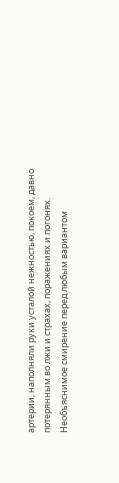артерии, наполняли руки усталой нежностью, покоем, давно потерянным во лжи и страхах, поражениях и погонях. Необъяснимое смирение перед любым вариантом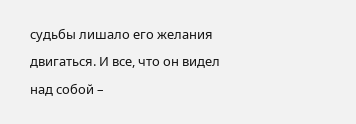судьбы лишало его желания двигаться. И все, что он видел над собой –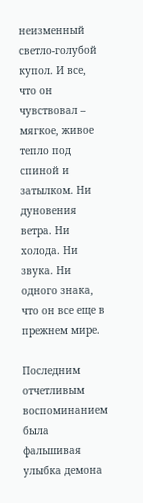неизменный светло-голубой купол. И все, что он чувствовал – мягкое, живое тепло под спиной и затылком. Ни дуновения ветра. Ни холода. Ни звука. Ни одного знака, что он все еще в прежнем мире.

Последним отчетливым воспоминанием была фальшивая улыбка демона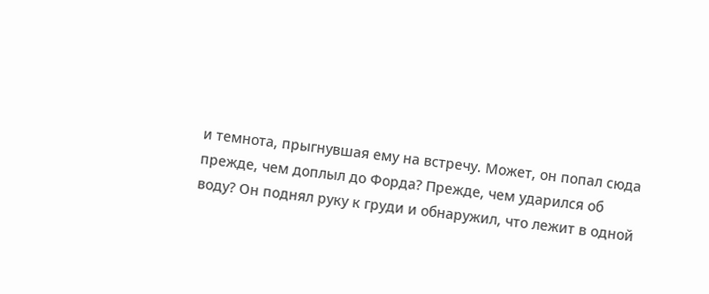и темнота, прыгнувшая ему на встречу. Может, он попал сюда прежде, чем доплыл до Форда? Прежде, чем ударился об воду? Он поднял руку к груди и обнаружил, что лежит в одной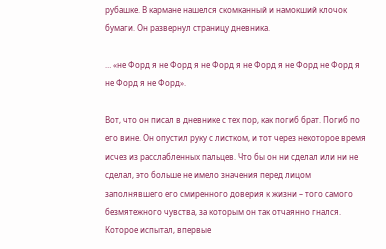рубашке. В кармане нашелся скомканный и намокший клочок бумаги. Он развернул страницу дневника.

… «не Форд я не Форд я не Форд я не Форд я не Форд не Форд я не Форд я не Форд».

Вот, что он писал в дневнике с тех пор, как погиб брат. Погиб по его вине. Он опустил руку с листком, и тот через некоторое время исчез из расслабленных пальцев. Что бы он ни сделал или ни не сделал, это больше не имело значения перед лицом заполнявшего его смиренного доверия к жизни – того самого безмятежного чувства, за которым он так отчаянно гнался. Которое испытал, впервые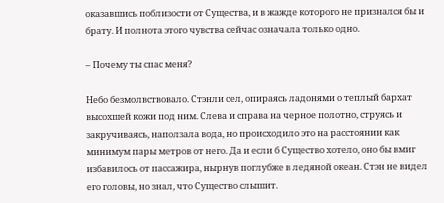оказавшись поблизости от Существа, и в жажде которого не признался бы и брату. И полнота этого чувства сейчас означала только одно.

– Почему ты спас меня?

Небо безмолвствовало. Стэнли сел, опираясь ладонями о теплый бархат высохшей кожи под ним. Слева и справа на черное полотно, струясь и закручиваясь, наползала вода, но происходило это на расстоянии как минимум пары метров от него. Да и если б Существо хотело, оно бы вмиг избавилось от пассажира, нырнув поглубже в ледяной океан. Стэн не видел его головы, но знал, что Существо слышит.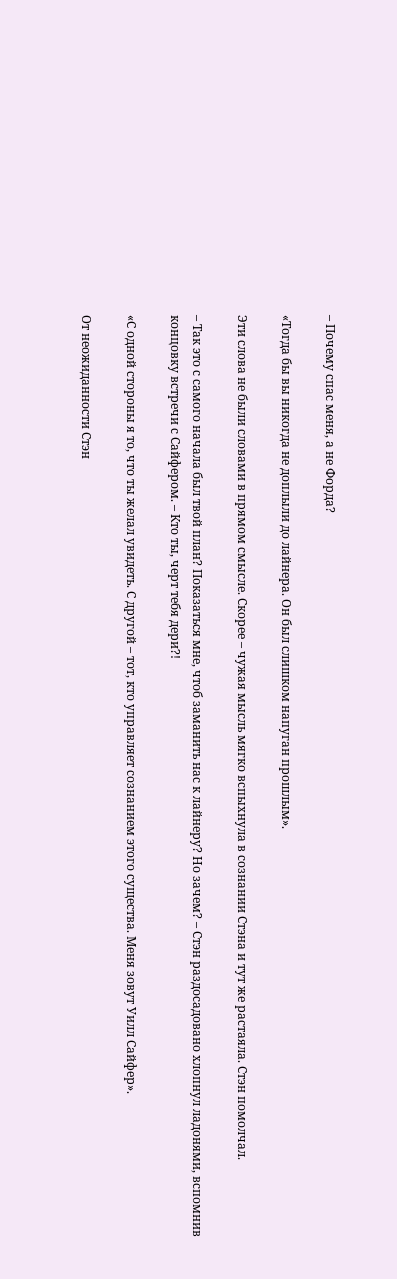– Почему спас меня, а не Форда?

«Тогда бы вы никогда не доплыли до лайнера. Он был слишком напуган прошлым».

Эти слова не были словами в прямом смысле. Скорее – чужая мысль мягко вспыхнула в сознании Стэна и тут же растаяла. Стэн помолчал.

– Так это с самого начала был твой план? Показаться мне, чтоб заманить нас к лайнеру? Но зачем? – Стэн раздосадовано хлопнул ладонями, вспомнив концовку встречи с Сайфером. – Кто ты, черт тебя дери?!

«С одной стороны я то, что ты желал увидеть. С другой – тот, кто управляет сознанием этого существа. Меня зовут Уилл Сайфер».

От неожиданности Стэн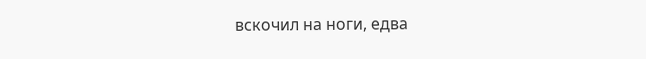вскочил на ноги, едва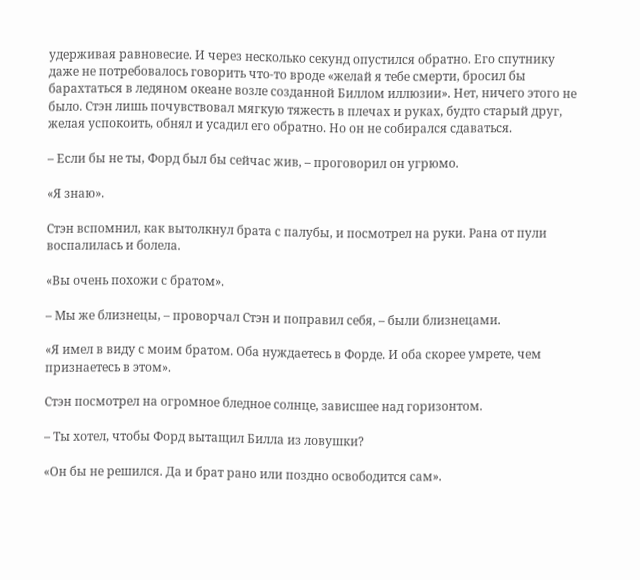удерживая равновесие. И через несколько секунд опустился обратно. Его спутнику даже не потребовалось говорить что-то вроде «желай я тебе смерти, бросил бы барахтаться в ледяном океане возле созданной Биллом иллюзии». Нет, ничего этого не было. Стэн лишь почувствовал мягкую тяжесть в плечах и руках, будто старый друг, желая успокоить, обнял и усадил его обратно. Но он не собирался сдаваться.

– Если бы не ты, Форд был бы сейчас жив, – проговорил он угрюмо.

«Я знаю».

Стэн вспомнил, как вытолкнул брата с палубы, и посмотрел на руки. Рана от пули воспалилась и болела.

«Вы очень похожи с братом».

– Мы же близнецы, – проворчал Стэн и поправил себя, – были близнецами.

«Я имел в виду с моим братом. Оба нуждаетесь в Форде. И оба скорее умрете, чем признаетесь в этом».

Стэн посмотрел на огромное бледное солнце, зависшее над горизонтом.

– Ты хотел, чтобы Форд вытащил Билла из ловушки?

«Он бы не решился. Да и брат рано или поздно освободится сам».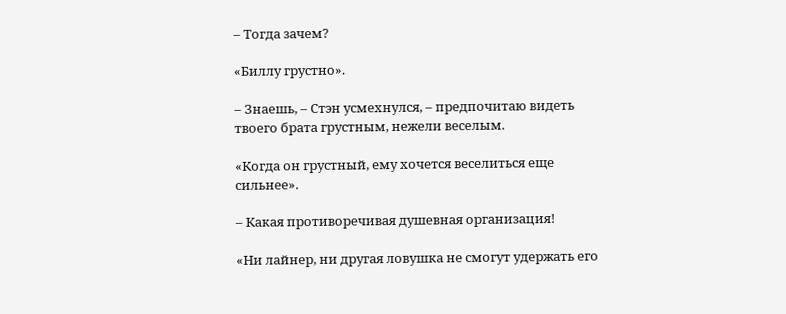– Тогда зачем?

«Биллу грустно».

– Знаешь, – Стэн усмехнулся, – предпочитаю видеть твоего брата грустным, нежели веселым.

«Когда он грустный, ему хочется веселиться еще сильнее».

– Какая противоречивая душевная организация!

«Ни лайнер, ни другая ловушка не смогут удержать его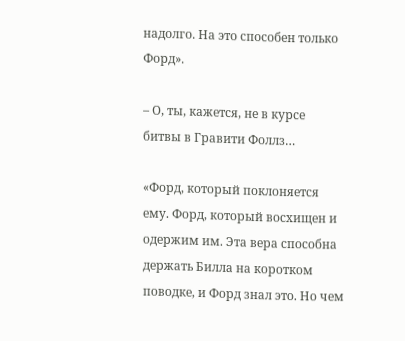надолго. На это способен только Форд».

– О, ты, кажется, не в курсе битвы в Гравити Фоллз…

«Форд, который поклоняется ему. Форд, который восхищен и одержим им. Эта вера способна держать Билла на коротком поводке, и Форд знал это. Но чем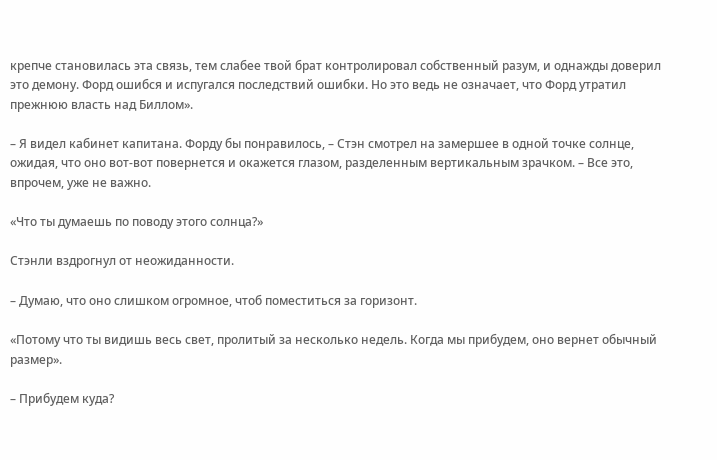крепче становилась эта связь, тем слабее твой брат контролировал собственный разум, и однажды доверил это демону. Форд ошибся и испугался последствий ошибки. Но это ведь не означает, что Форд утратил прежнюю власть над Биллом».

– Я видел кабинет капитана. Форду бы понравилось, – Стэн смотрел на замершее в одной точке солнце, ожидая, что оно вот-вот повернется и окажется глазом, разделенным вертикальным зрачком. – Все это, впрочем, уже не важно.

«Что ты думаешь по поводу этого солнца?»

Стэнли вздрогнул от неожиданности.

– Думаю, что оно слишком огромное, чтоб поместиться за горизонт.

«Потому что ты видишь весь свет, пролитый за несколько недель. Когда мы прибудем, оно вернет обычный размер».

– Прибудем куда?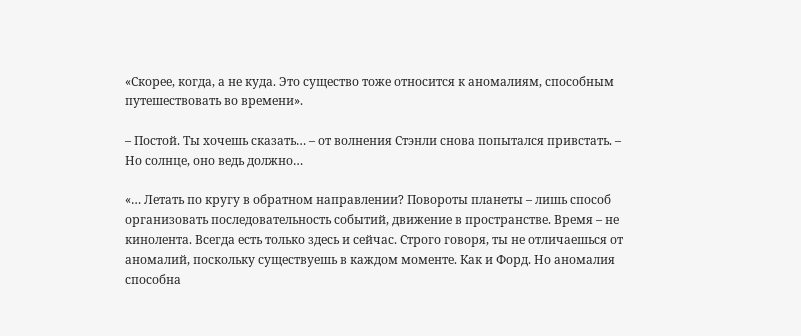«Скорее, когда, а не куда. Это существо тоже относится к аномалиям, способным путешествовать во времени».

– Постой. Ты хочешь сказать… – от волнения Стэнли снова попытался привстать. – Но солнце, оно ведь должно…

«… Летать по кругу в обратном направлении? Повороты планеты – лишь способ организовать последовательность событий, движение в пространстве. Время – не кинолента. Всегда есть только здесь и сейчас. Строго говоря, ты не отличаешься от аномалий, поскольку существуешь в каждом моменте. Как и Форд. Но аномалия способна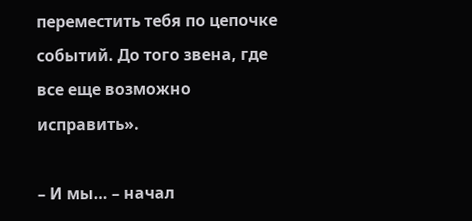переместить тебя по цепочке событий. До того звена, где все еще возможно исправить».

– И мы… – начал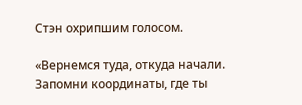Стэн охрипшим голосом.

«Вернемся туда, откуда начали. Запомни координаты, где ты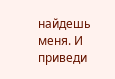найдешь меня. И приведи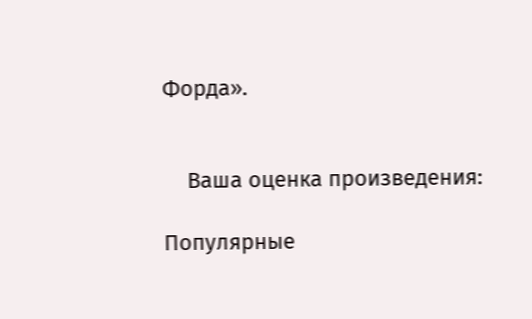Форда».


    Ваша оценка произведения:

Популярные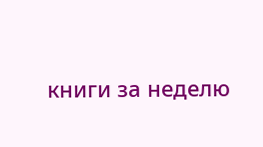книги за неделю